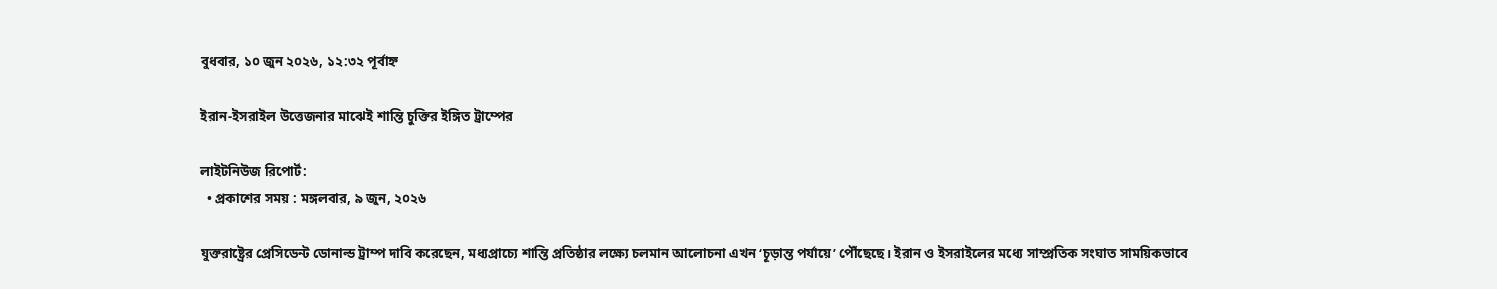বুধবার, ১০ জুন ২০২৬, ১২:৩২ পূর্বাহ্ন

ইরান-ইসরাইল উত্তেজনার মাঝেই শান্তি চুক্তির ইঙ্গিত ট্রাম্পের

লাইটনিউজ রিপোর্ট:
  • প্রকাশের সময় : মঙ্গলবার, ৯ জুন, ২০২৬

যুক্তরাষ্ট্রের প্রেসিডেন্ট ডোনাল্ড ট্রাম্প দাবি করেছেন, মধ্যপ্রাচ্যে শান্তি প্রতিষ্ঠার লক্ষ্যে চলমান আলোচনা এখন ‘চূড়ান্ত পর্যায়ে’ পৌঁছেছে। ইরান ও ইসরাইলের মধ্যে সাম্প্রতিক সংঘাত সাময়িকভাবে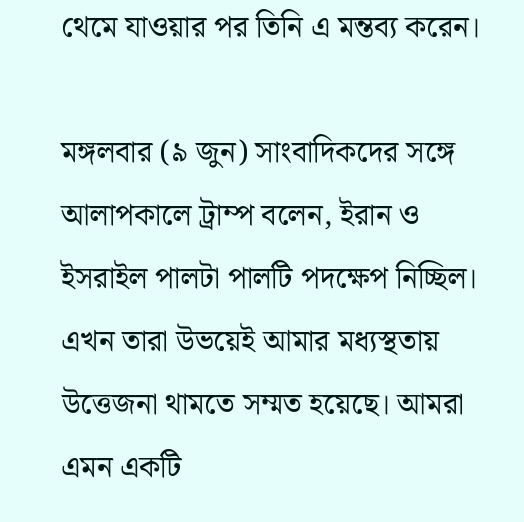থেমে যাওয়ার পর তিনি এ মন্তব্য করেন।

মঙ্গলবার (৯ জুন) সাংবাদিকদের সঙ্গে আলাপকালে ট্রাম্প বলেন, ইরান ও ইসরাইল পালটা পালটি পদক্ষেপ নিচ্ছিল। এখন তারা উভয়েই আমার মধ্যস্থতায় উত্তেজনা থামতে সম্মত হয়েছে। আমরা এমন একটি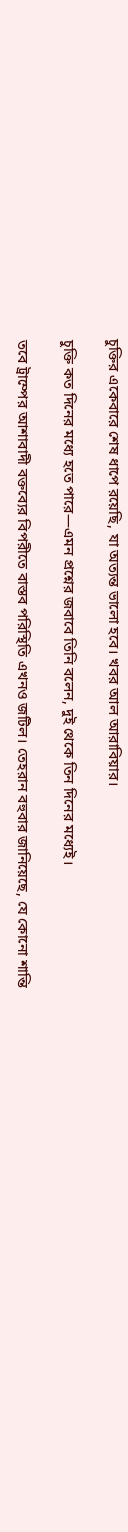চুক্তির একেবারে শেষ ধাপে রয়েছি, যা অত্যন্ত ভালো হবে। খবর আল আরাবিয়ার।

চুক্তি কত দিনের মধ্যে হতে পারে—এমন প্রশ্নের জবাবে তিনি বলেন, দুই থেকে তিন দিনের মধ্যেই।

তবে ট্রাম্পের আশাবাদী বক্তব্যের বিপরীতে বাস্তব পরিস্থিতি এখনও জটিল। তেহরান বহুবার জানিয়েছে, যে কোনো শান্তি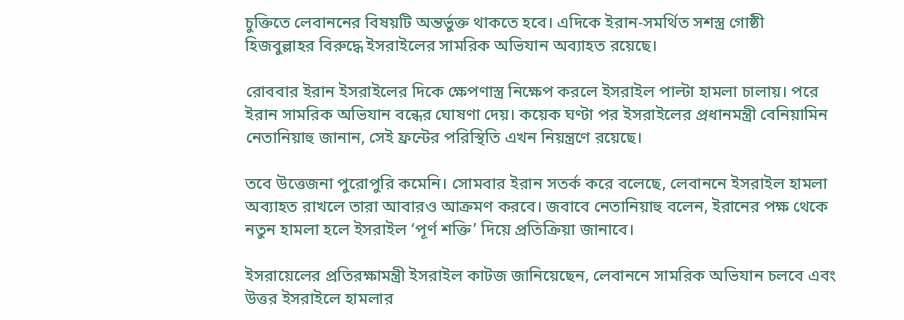চুক্তিতে লেবাননের বিষয়টি অন্তর্ভুক্ত থাকতে হবে। এদিকে ইরান-সমর্থিত সশস্ত্র গোষ্ঠী হিজবুল্লাহর বিরুদ্ধে ইসরাইলের সামরিক অভিযান অব্যাহত রয়েছে।

রোববার ইরান ইসরাইলের দিকে ক্ষেপণাস্ত্র নিক্ষেপ করলে ইসরাইল পাল্টা হামলা চালায়। পরে ইরান সামরিক অভিযান বন্ধের ঘোষণা দেয়। কয়েক ঘণ্টা পর ইসরাইলের প্রধানমন্ত্রী বেনিয়ামিন নেতানিয়াহু জানান, সেই ফ্রন্টের পরিস্থিতি এখন নিয়ন্ত্রণে রয়েছে।

তবে উত্তেজনা পুরোপুরি কমেনি। সোমবার ইরান সতর্ক করে বলেছে, লেবাননে ইসরাইল হামলা অব্যাহত রাখলে তারা আবারও আক্রমণ করবে। জবাবে নেতানিয়াহু বলেন, ইরানের পক্ষ থেকে নতুন হামলা হলে ইসরাইল ‘পূর্ণ শক্তি’ দিয়ে প্রতিক্রিয়া জানাবে।

ইসরায়েলের প্রতিরক্ষামন্ত্রী ইসরাইল কাটজ জানিয়েছেন, লেবাননে সামরিক অভিযান চলবে এবং উত্তর ইসরাইলে হামলার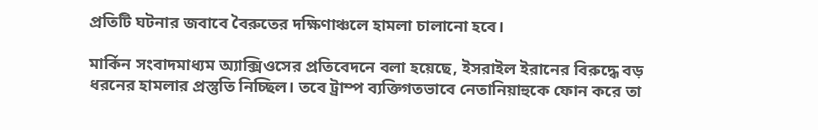প্রতিটি ঘটনার জবাবে বৈরুতের দক্ষিণাঞ্চলে হামলা চালানো হবে।

মার্কিন সংবাদমাধ্যম অ্যাক্সিওসের প্রতিবেদনে বলা হয়েছে, ইসরাইল ইরানের বিরুদ্ধে বড় ধরনের হামলার প্রস্তুতি নিচ্ছিল। তবে ট্রাম্প ব্যক্তিগতভাবে নেতানিয়াহুকে ফোন করে তা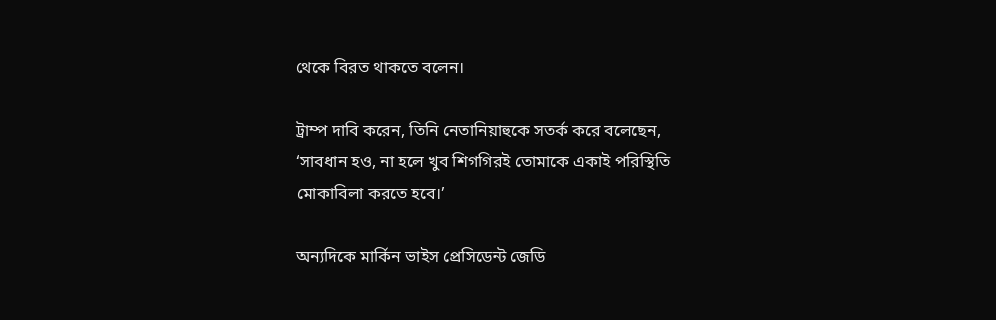থেকে বিরত থাকতে বলেন।

ট্রাম্প দাবি করেন, তিনি নেতানিয়াহুকে সতর্ক করে বলেছেন, ‘সাবধান হও, না হলে খুব শিগগিরই তোমাকে একাই পরিস্থিতি মোকাবিলা করতে হবে।’

অন্যদিকে মার্কিন ভাইস প্রেসিডেন্ট জেডি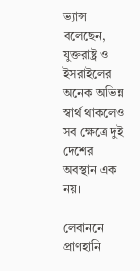ভ্যান্স বলেছেন, যুক্তরাষ্ট্র ও ইসরাইলের অনেক অভিন্ন স্বার্থ থাকলেও সব ক্ষেত্রে দুই দেশের অবস্থান এক নয়।

লেবাননে প্রাণহানি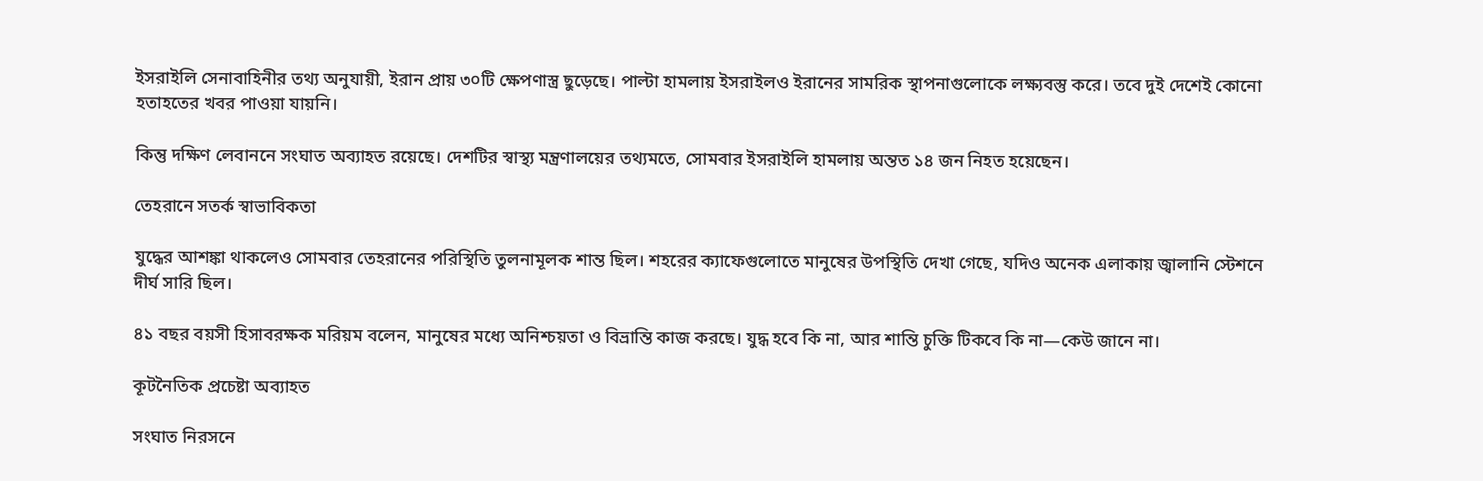ইসরাইলি সেনাবাহিনীর তথ্য অনুযায়ী, ইরান প্রায় ৩০টি ক্ষেপণাস্ত্র ছুড়েছে। পাল্টা হামলায় ইসরাইলও ইরানের সামরিক স্থাপনাগুলোকে লক্ষ্যবস্তু করে। তবে দুই দেশেই কোনো হতাহতের খবর পাওয়া যায়নি।

কিন্তু দক্ষিণ লেবাননে সংঘাত অব্যাহত রয়েছে। দেশটির স্বাস্থ্য মন্ত্রণালয়ের তথ্যমতে, সোমবার ইসরাইলি হামলায় অন্তত ১৪ জন নিহত হয়েছেন।

তেহরানে সতর্ক স্বাভাবিকতা

যুদ্ধের আশঙ্কা থাকলেও সোমবার তেহরানের পরিস্থিতি তুলনামূলক শান্ত ছিল। শহরের ক্যাফেগুলোতে মানুষের উপস্থিতি দেখা গেছে, যদিও অনেক এলাকায় জ্বালানি স্টেশনে দীর্ঘ সারি ছিল।

৪১ বছর বয়সী হিসাবরক্ষক মরিয়ম বলেন, মানুষের মধ্যে অনিশ্চয়তা ও বিভ্রান্তি কাজ করছে। যুদ্ধ হবে কি না, আর শান্তি চুক্তি টিকবে কি না—কেউ জানে না।

কূটনৈতিক প্রচেষ্টা অব্যাহত

সংঘাত নিরসনে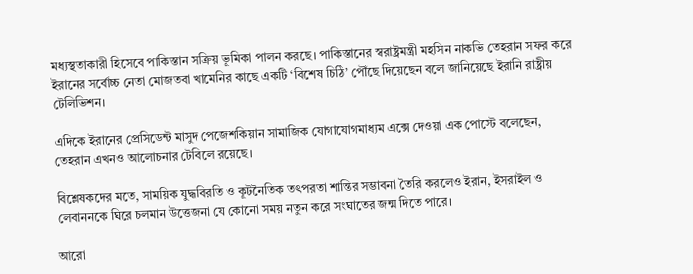মধ্যস্থতাকারী হিসেবে পাকিস্তান সক্রিয় ভূমিকা পালন করছে। পাকিস্তানের স্বরাষ্ট্রমন্ত্রী মহসিন নাকভি তেহরান সফর করে ইরানের সর্বোচ্চ নেতা মোজতবা খামেনির কাছে একটি ‘বিশেষ চিঠি’ পৌঁছে দিয়েছেন বলে জানিয়েছে ইরানি রাষ্ট্রীয় টেলিভিশন।

এদিকে ইরানের প্রেসিডেন্ট মাসুদ পেজেশকিয়ান সামাজিক যোগাযোগমাধ্যম এক্সে দেওয়া এক পোস্টে বলেছেন, তেহরান এখনও আলোচনার টেবিলে রয়েছে।

বিশ্লেষকদের মতে, সাময়িক যুদ্ধবিরতি ও কূটনৈতিক তৎপরতা শান্তির সম্ভাবনা তৈরি করলেও ইরান, ইসরাইল ও লেবাননকে ঘিরে চলমান উত্তেজনা যে কোনো সময় নতুন করে সংঘাতের জন্ম দিতে পারে।

আরো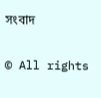সংবাদ

© All rights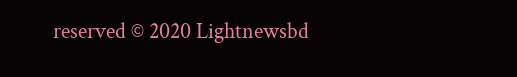reserved © 2020 Lightnewsbd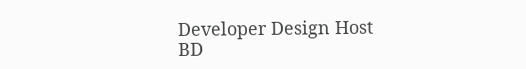Developer Design Host BD